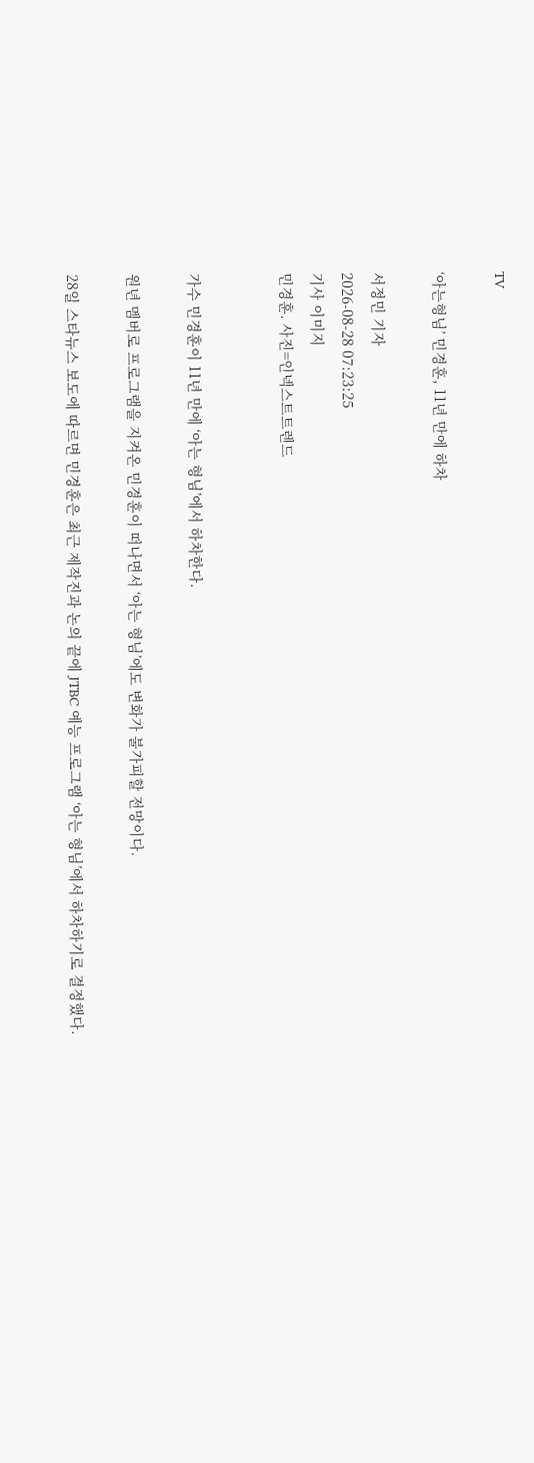TV

‘아는형님’ 민경훈, 11년 만에 하차

서정민 기자
2026-08-28 07:23:25
기사 이미지
민경훈. 사진=인넥스트트렌드


가수 민경훈이 11년 만에 ‘아는 형님’에서 하차한다.

원년 멤버로 프로그램을 지켜온 민경훈이 떠나면서 ‘아는 형님’에도 변화가 불가피할 전망이다.

28일 스타뉴스 보도에 따르면 민경훈은 최근 제작진과 논의 끝에 JTBC 예능 프로그램 ‘아는 형님’에서 하차하기로 결정했다.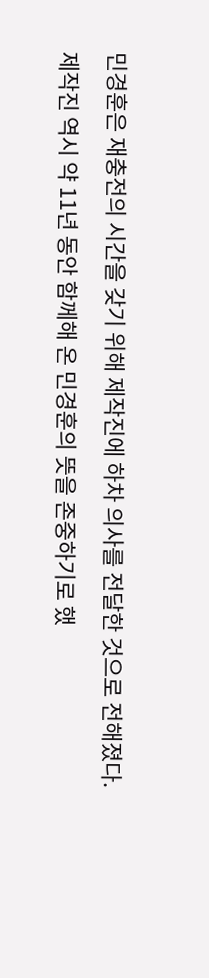민경훈은 재충전의 시간을 갖기 위해 제작진에 하차 의사를 전달한 것으로 전해졌다.

제작진 역시 약 11년 동안 함께해 온 민경훈의 뜻을 존중하기로 했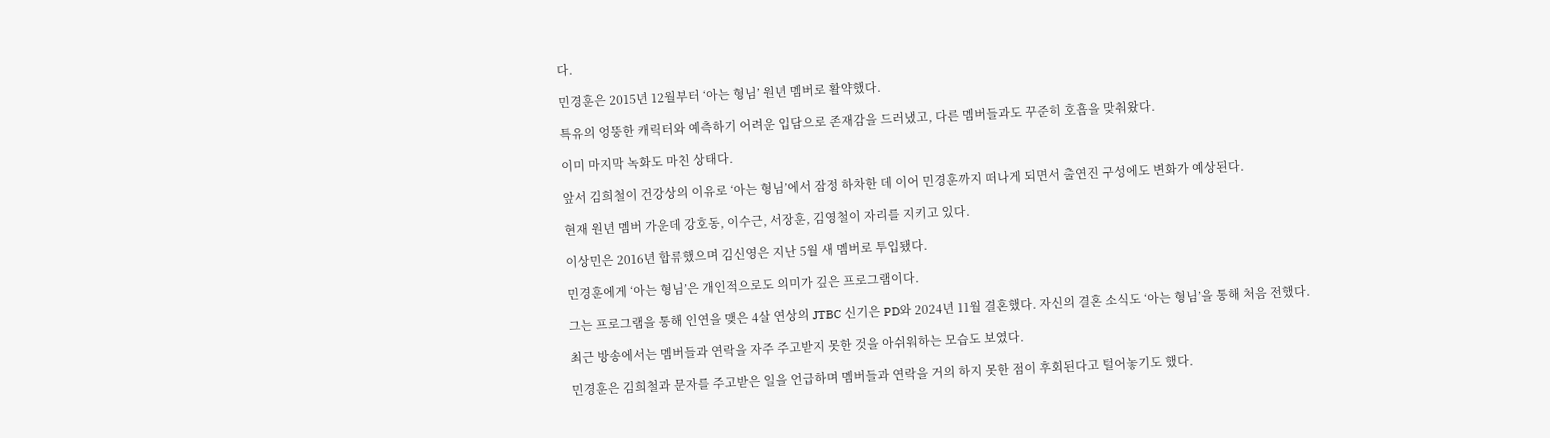다.

민경훈은 2015년 12월부터 ‘아는 형님’ 원년 멤버로 활약했다.

특유의 엉뚱한 캐릭터와 예측하기 어려운 입담으로 존재감을 드러냈고, 다른 멤버들과도 꾸준히 호흡을 맞춰왔다.

이미 마지막 녹화도 마친 상태다.

앞서 김희철이 건강상의 이유로 ‘아는 형님’에서 잠정 하차한 데 이어 민경훈까지 떠나게 되면서 출연진 구성에도 변화가 예상된다.

현재 원년 멤버 가운데 강호동, 이수근, 서장훈, 김영철이 자리를 지키고 있다.

이상민은 2016년 합류했으며 김신영은 지난 5월 새 멤버로 투입됐다.

민경훈에게 ‘아는 형님’은 개인적으로도 의미가 깊은 프로그램이다.

그는 프로그램을 통해 인연을 맺은 4살 연상의 JTBC 신기은 PD와 2024년 11월 결혼했다. 자신의 결혼 소식도 ‘아는 형님’을 통해 처음 전했다.

최근 방송에서는 멤버들과 연락을 자주 주고받지 못한 것을 아쉬워하는 모습도 보였다.

민경훈은 김희철과 문자를 주고받은 일을 언급하며 멤버들과 연락을 거의 하지 못한 점이 후회된다고 털어놓기도 했다.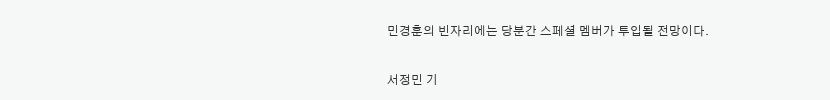민경훈의 빈자리에는 당분간 스페셜 멤버가 투입될 전망이다.

서정민 기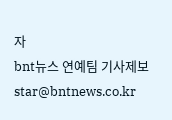자
bnt뉴스 연예팀 기사제보 star@bntnews.co.kr